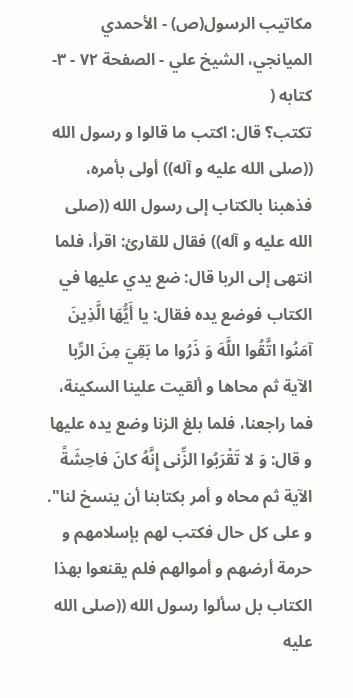مكاتيب الرسول(ص) - الأحمدي الميانجي، الشيخ علي - الصفحة ٧٢ - ٣- كتابه (
تكتب؟ قال: اكتب ما قالوا و رسول الله ((صلى الله عليه و آله)) أولى بأمره، فذهبنا بالكتاب إلى رسول الله ((صلى الله عليه و آله)) فقال للقارئ: اقرأ، فلما انتهى إلى الربا قال: ضع يدي عليها في الكتاب فوضع يده فقال: يا أَيُّهَا الَّذِينَ آمَنُوا اتَّقُوا اللَّهَ وَ ذَرُوا ما بَقِيَ مِنَ الرِّبا الآية ثم محاها و ألقيت علينا السكينة، فما راجعنا، فلما بلغ الزنا وضع يده عليها و قال: وَ لا تَقْرَبُوا الزِّنى إِنَّهُ كانَ فاحِشَةً الآية ثم محاه و أمر بكتابنا أن ينسخ لنا".
و على كل حال فكتب لهم بإسلامهم و حرمة أرضهم و أموالهم فلم يقنعوا بهذا الكتاب بل سألوا رسول الله ((صلى الله عليه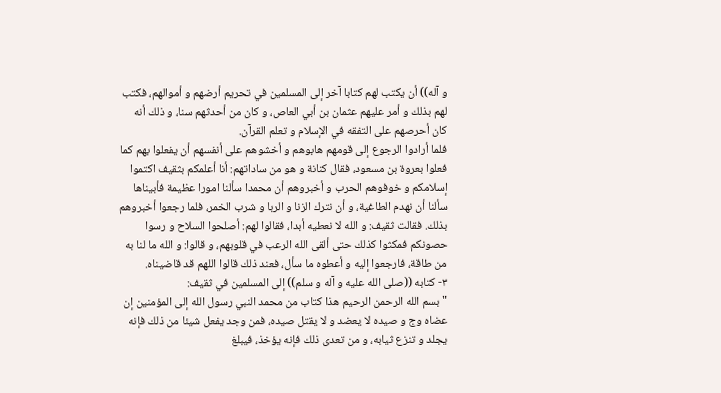و آله)) أن يكتب لهم كتابا آخر إلى المسلمين في تحريم أرضهم و أموالهم، فكتب لهم بذلك و أمر عليهم عثمان بن أبي العاص، و كان من أحدثهم سنا، و ذلك أنه كان أحرصهم على التفقه في الإسلام و تعلم القرآن.
فلما أرادوا الرجوع إلى قومهم هابوهم و أخشوهم على أنفسهم أن يفعلوا بهم كما فعلوا بعروة بن مسعود، فقال كنانة و هو من ساداتهم: أنا أعلمكم بثقيف اكتموا إسلامكم و خوفوهم الحرب و أخبروهم أن محمدا سألنا امورا عظيمة فأبيناها سألنا أن نهدم الطاغية، و أن نترك الزنا و الربا و شرب الخمر، فلما رجعوا أخبروهم بذلك. فقالت ثقيف: و الله لا نعطيه أبدا، فقالوا لهم: أصلحوا السلاح و رسوا حصونكم فمكثوا كذلك حتى ألقى الله الرعب في قلوبهم، و قالوا: و الله ما لنا به من طاقة، فارجعوا إليه و أعطوه ما سأل، فعند ذلك قالوا اللهم قد قاضيناه.
٣- كتابه ((صلى الله عليه و آله و سلم)) إلى المسلمين في ثقيف:
" بسم الله الرحمن الرحيم هذا كتاب من محمد النبي رسول الله إلى المؤمنين إن عضاه وج و صيده لا يعضد و لا يقتل صيده، فمن وجد يفعل شيئا من ذلك فإنه يجلد و تنزع ثيابه، و من تعدى ذلك فإنه يؤخذ، فيبلغ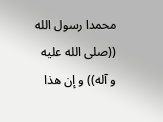محمدا رسول الله ((صلى الله عليه و آله)) و إن هذا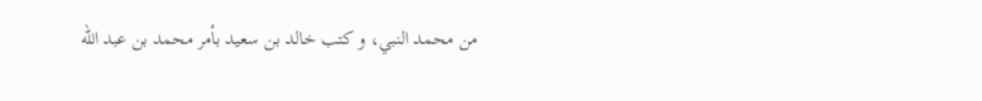من محمد النبي، و كتب خالد بن سعيد بأمر محمد بن عبد الله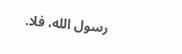رسول الله، فلا.